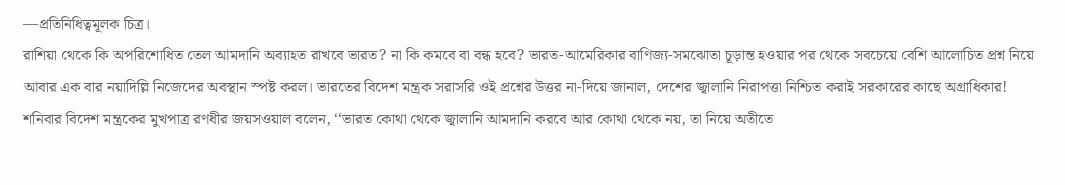—প্রতিনিধিত্বমূলক চিত্র।
রাশিয়া থেকে কি অপরিশোধিত তেল আমদানি অব্যাহত রাখবে ভারত? না কি কমবে বা বন্ধ হবে? ভারত-আমেরিকার বাণিজ্য-সমঝোতা চূড়ান্ত হওয়ার পর থেকে সবচেয়ে বেশি আলোচিত প্রশ্ন নিয়ে আবার এক বার নয়াদিল্লি নিজেদের অবস্থান স্পষ্ট করল। ভারতের বিদেশ মন্ত্রক সরাসরি ওই প্রশ্নের উত্তর না-দিয়ে জানাল, দেশের জ্বালানি নিরাপত্তা নিশ্চিত করাই সরকারের কাছে অগ্রাধিকার!
শনিবার বিদেশ মন্ত্রকের মুখপাত্র রণধীর জয়সওয়াল বলেন, ‘‘ভারত কোথা থেকে জ্বালানি আমদানি করবে আর কোথা থেকে নয়, তা নিয়ে অতীতে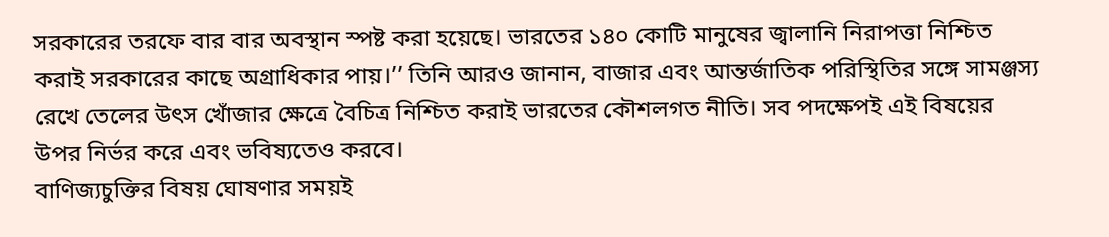সরকারের তরফে বার বার অবস্থান স্পষ্ট করা হয়েছে। ভারতের ১৪০ কোটি মানুষের জ্বালানি নিরাপত্তা নিশ্চিত করাই সরকারের কাছে অগ্রাধিকার পায়।’’ তিনি আরও জানান, বাজার এবং আন্তর্জাতিক পরিস্থিতির সঙ্গে সামঞ্জস্য রেখে তেলের উৎস খোঁজার ক্ষেত্রে বৈচিত্র নিশ্চিত করাই ভারতের কৌশলগত নীতি। সব পদক্ষেপই এই বিষয়ের উপর নির্ভর করে এবং ভবিষ্যতেও করবে।
বাণিজ্যচুক্তির বিষয় ঘোষণার সময়ই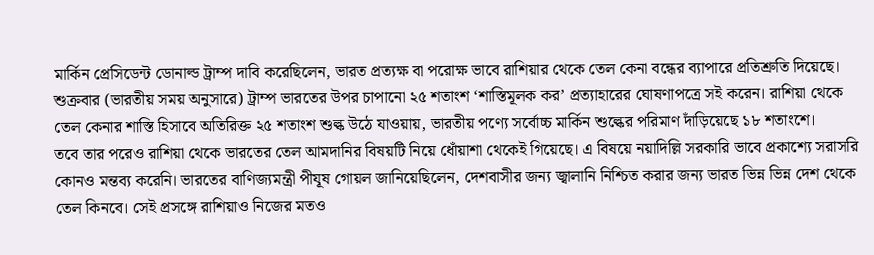মার্কিন প্রেসিডেন্ট ডোনাল্ড ট্রাম্প দাবি করেছিলেন, ভারত প্রত্যক্ষ বা পরোক্ষ ভাবে রাশিয়ার থেকে তেল কেনা বন্ধের ব্যাপারে প্রতিশ্রুতি দিয়েছে। শুক্রবার (ভারতীয় সময় অনুসারে) ট্রাম্প ভারতের উপর চাপানো ২৫ শতাংশ ‘শাস্তিমূলক কর’ প্রত্যাহারের ঘোষণাপত্রে সই করেন। রাশিয়া থেকে তেল কেনার শাস্তি হিসাবে অতিরিক্ত ২৫ শতাংশ শুল্ক উঠে যাওয়ায়, ভারতীয় পণ্যে সর্বোচ্চ মার্কিন শুল্কের পরিমাণ দাঁড়িয়েছে ১৮ শতাংশে।
তবে তার পরেও রাশিয়া থেকে ভারতের তেল আমদানির বিষয়টি নিয়ে ধোঁয়াশা থেকেই গিয়েছে। এ বিষয়ে নয়াদিল্লি সরকারি ভাবে প্রকাশ্যে সরাসরি কোনও মন্তব্য করেনি। ভারতের বাণিজ্যমন্ত্রী পীযূষ গোয়ল জানিয়েছিলেন, দেশবাসীর জন্য জ্বালানি নিশ্চিত করার জন্য ভারত ভিন্ন ভিন্ন দেশ থেকে তেল কিনবে। সেই প্রসঙ্গে রাশিয়াও নিজের মতও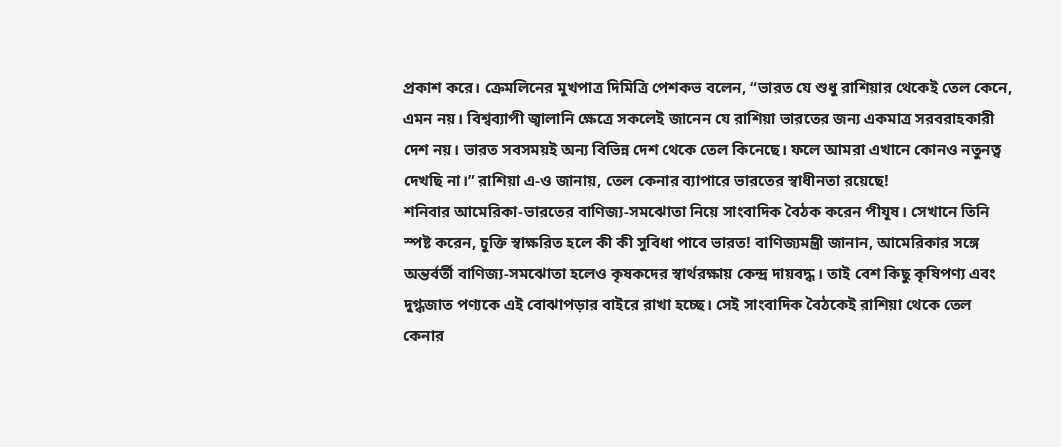প্রকাশ করে। ক্রেমলিনের মুখপাত্র দিমিত্রি পেশকভ বলেন, “ভারত যে শুধু রাশিয়ার থেকেই তেল কেনে, এমন নয়। বিশ্বব্যাপী জ্বালানি ক্ষেত্রে সকলেই জানেন যে রাশিয়া ভারতের জন্য একমাত্র সরবরাহকারী দেশ নয়। ভারত সবসময়ই অন্য বিভিন্ন দেশ থেকে তেল কিনেছে। ফলে আমরা এখানে কোনও নতুনত্ব দেখছি না।” রাশিয়া এ-ও জানায়, তেল কেনার ব্যাপারে ভারতের স্বাধীনতা রয়েছে!
শনিবার আমেরিকা-ভারতের বাণিজ্য-সমঝোতা নিয়ে সাংবাদিক বৈঠক করেন পীযূষ। সেখানে তিনি স্পষ্ট করেন, চুক্তি স্বাক্ষরিত হলে কী কী সুবিধা পাবে ভারত! বাণিজ্যমন্ত্রী জানান, আমেরিকার সঙ্গে অন্তর্বর্তী বাণিজ্য-সমঝোতা হলেও কৃষকদের স্বার্থরক্ষায় কেন্দ্র দায়বদ্ধ। তাই বেশ কিছু কৃষিপণ্য এবং দুগ্ধজাত পণ্যকে এই বোঝাপড়ার বাইরে রাখা হচ্ছে। সেই সাংবাদিক বৈঠকেই রাশিয়া থেকে তেল কেনার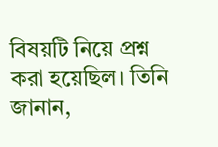বিষয়টি নিয়ে প্রশ্ন করা হয়েছিল। তিনি জানান,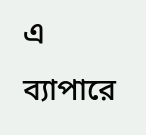এ ব্যাপারে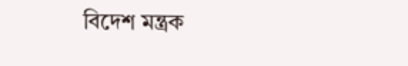বিদেশ মন্ত্রক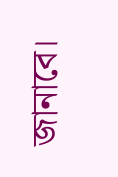জানাবে।